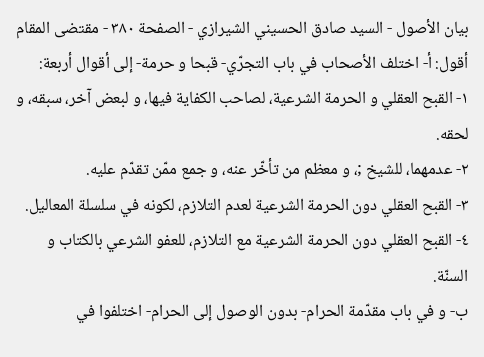بيان الأصول - السيد صادق الحسيني الشيرازي - الصفحة ٣٨٠ - مقتضى المقام
أقول: أ- اختلف الأصحاب في باب التجرّي- قبحا و حرمة- إلى أقوال أربعة:
١- القبح العقلي و الحرمة الشرعية، لصاحب الكفاية فيها، و لبعض آخر، سبقه، و لحقه.
٢- عدمهما، للشيخ ;، و معظم من تأخّر عنه، و جمع ممّن تقدّم عليه.
٣- القبح العقلي دون الحرمة الشرعية لعدم التلازم، لكونه في سلسلة المعاليل.
٤- القبح العقلي دون الحرمة الشرعية مع التلازم، للعفو الشرعي بالكتاب و السنّة.
ب- و في باب مقدّمة الحرام- بدون الوصول إلى الحرام- اختلفوا في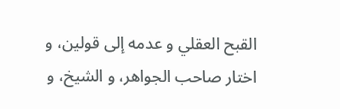القبح العقلي و عدمه إلى قولين، و اختار صاحب الجواهر، و الشيخ، و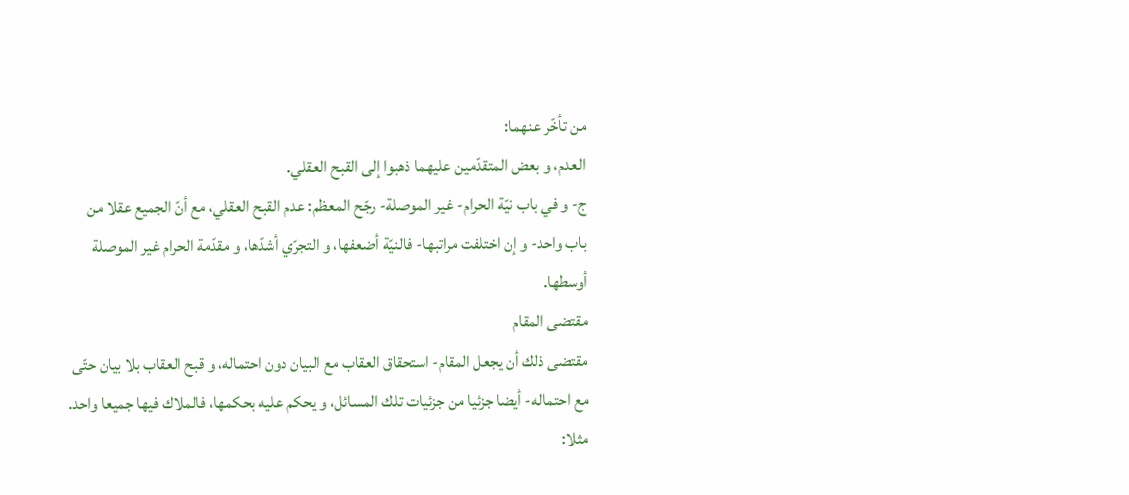من تأخّر عنهما:
العدم، و بعض المتقدّمين عليهما ذهبوا إلى القبح العقلي.
ج- و في باب نيّة الحرام- غير الموصلة- رجّح المعظم: عدم القبح العقلي، مع أنّ الجميع عقلا من باب واحد- و إن اختلفت مراتبها- فالنيّة أضعفها، و التجرّي أشدّها، و مقدّمة الحرام غير الموصلة أوسطها.
مقتضى المقام
مقتضى ذلك أن يجعل المقام- استحقاق العقاب مع البيان دون احتماله، و قبح العقاب بلا بيان حتّى مع احتماله- أيضا جزئيا من جزئيات تلك المسائل، و يحكم عليه بحكمها، فالملاك فيها جميعا واحد.
مثلا: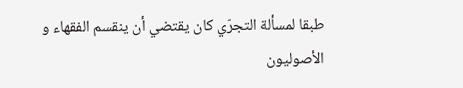طبقا لمسألة التجرّي كان يقتضي أن ينقسم الفقهاء و الأصوليون